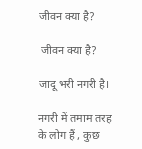जीवन क्या है?

 जीवन क्या है?

जादू भरी नगरी है।

नगरी में तमाम तरह के लोग हैं , कुछ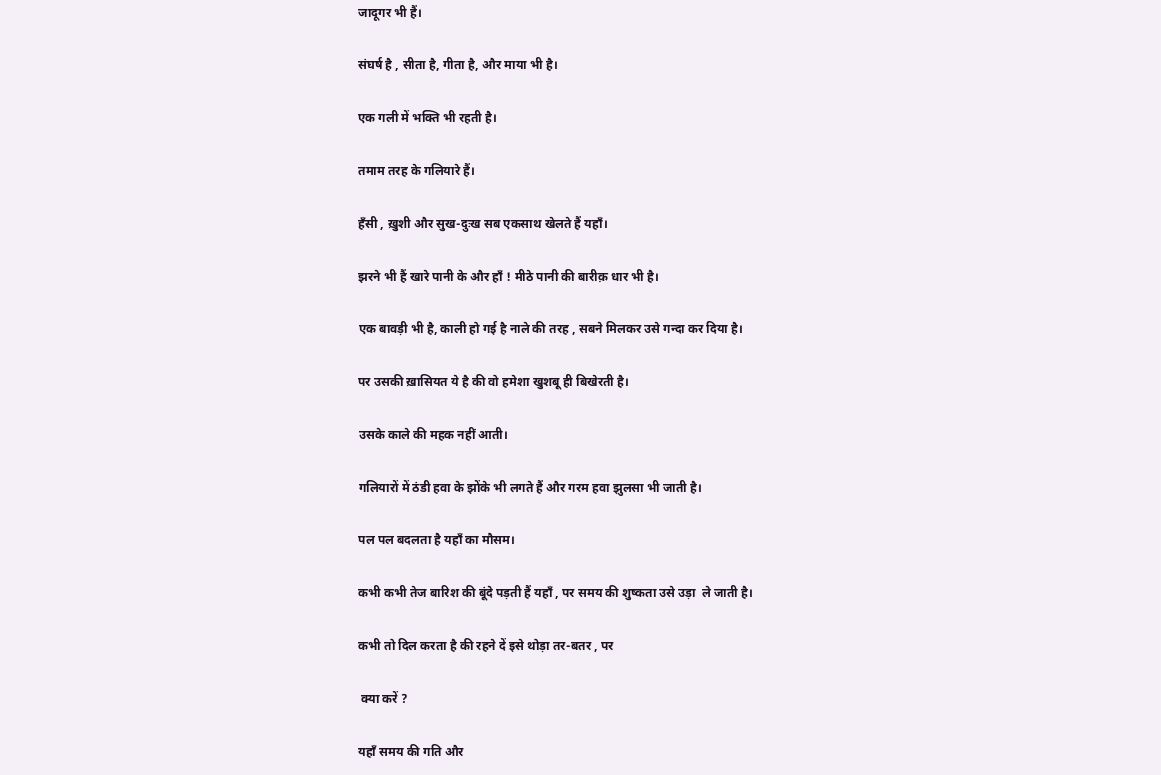जादूगर भी हैं।

संघर्ष है , सीता है, गीता है, और माया भी है।

एक गली में भक्ति भी रहती है।

तमाम तरह के गलियारे हैं।

हँसी , ख़ुशी और सुख-दुःख सब एकसाथ खेलते हैं यहाँ।

झरने भी हैं खारे पानी के और हाँ ! मीठे पानी की बारीक़ धार भी है।

एक बावड़ी भी है, काली हो गई है नाले की तरह , सबने मिलकर उसे गन्दा कर दिया है।

पर उसकी ख़ासियत ये है की वो हमेशा खुशबू ही बिखेरती है।

उसके काले की महक नहीं आती।

गलियारों में ठंडी हवा के झोंके भी लगते हैं और गरम हवा झुलसा भी जाती है।

पल पल बदलता है यहाँ का मौसम।

कभी कभी तेज बारिश की बूंदे पड़ती हैं यहाँ , पर समय की शुष्कता उसे उड़ा  ले जाती है।

कभी तो दिल करता है की रहने दें इसे थोड़ा तर-बतर , पर

 क्या करें ?

यहाँ समय की गति और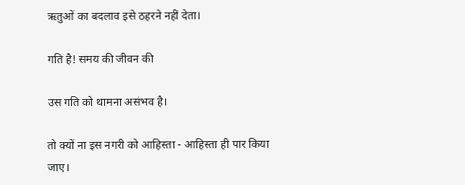ऋतुओं का बदलाव इसे ठहरने नहीं देता।

गति है! समय की जीवन की

उस गति को थामना असंभव है।

तो क्यों ना इस नगरी को आहिस्ता - आहिस्ता ही पार किया जाए।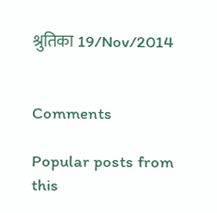श्रुतिका 19/Nov/2014


Comments

Popular posts from this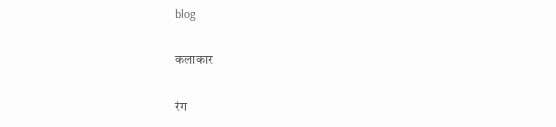blog

कलाकार

रंग